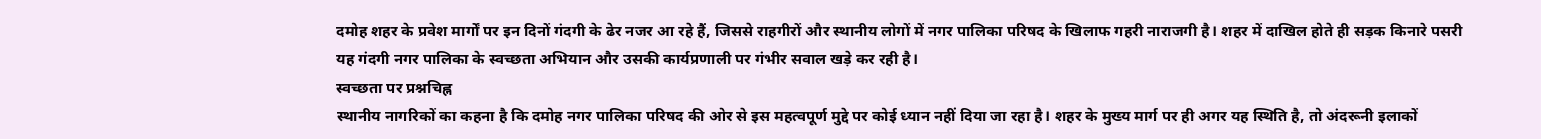दमोह शहर के प्रवेश मार्गों पर इन दिनों गंदगी के ढेर नजर आ रहे हैं, जिससे राहगीरों और स्थानीय लोगों में नगर पालिका परिषद के खिलाफ गहरी नाराजगी है। शहर में दाखिल होते ही सड़क किनारे पसरी यह गंदगी नगर पालिका के स्वच्छता अभियान और उसकी कार्यप्रणाली पर गंभीर सवाल खड़े कर रही है।
स्वच्छता पर प्रश्नचिह्न
स्थानीय नागरिकों का कहना है कि दमोह नगर पालिका परिषद की ओर से इस महत्वपूर्ण मुद्दे पर कोई ध्यान नहीं दिया जा रहा है। शहर के मुख्य मार्ग पर ही अगर यह स्थिति है, तो अंदरूनी इलाकों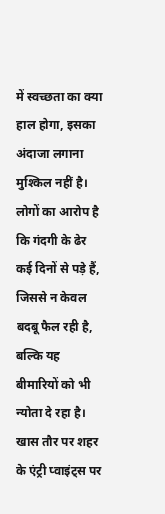में स्वच्छता का क्या हाल होगा, इसका अंदाजा लगाना मुश्किल नहीं है।
लोगों का आरोप है कि गंदगी के ढेर कई दिनों से पड़े हैं, जिससे न केवल बदबू फैल रही है, बल्कि यह बीमारियों को भी न्योता दे रहा है। खास तौर पर शहर के एंट्री प्वाइंट्स पर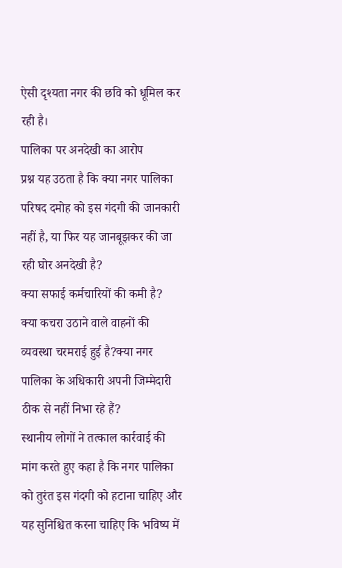ऐसी दृश्यता नगर की छवि को धूमिल कर रही है।
पालिका पर अनदेखी का आरोप
प्रश्न यह उठता है कि क्या नगर पालिका परिषद दमोह को इस गंदगी की जानकारी नहीं है, या फिर यह जानबूझकर की जा रही घोर अनदेखी है?
क्या सफाई कर्मचारियों की कमी है?
क्या कचरा उठाने वाले वाहनों की व्यवस्था चरमराई हुई है?क्या नगर पालिका के अधिकारी अपनी जिम्मेदारी ठीक से नहीं निभा रहे हैं?
स्थानीय लोगों ने तत्काल कार्रवाई की मांग करते हुए कहा है कि नगर पालिका को तुरंत इस गंदगी को हटाना चाहिए और यह सुनिश्चित करना चाहिए कि भविष्य में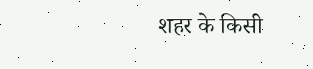शहर के किसी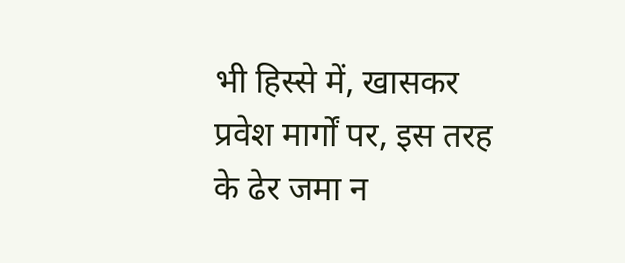भी हिस्से में, खासकर प्रवेश मार्गों पर, इस तरह के ढेर जमा न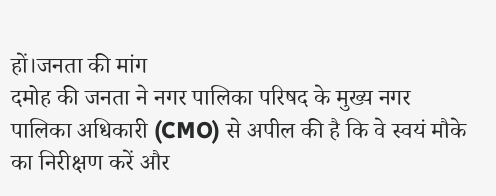हों।जनता की मांग
दमोह की जनता ने नगर पालिका परिषद के मुख्य नगर पालिका अधिकारी (CMO) से अपील की है कि वे स्वयं मौके का निरीक्षण करें और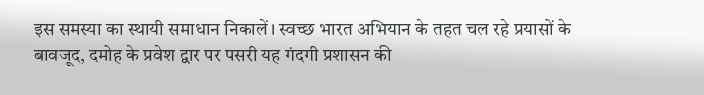इस समस्या का स्थायी समाधान निकालें। स्वच्छ भारत अभियान के तहत चल रहे प्रयासों के बावजूद, दमोह के प्रवेश द्वार पर पसरी यह गंदगी प्रशासन की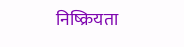निष्क्रियता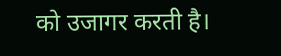को उजागर करती है।